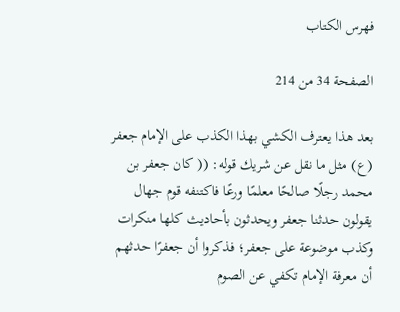فهرس الكتاب

الصفحة 34 من 214

بعد هذا يعترف الكشي بهذا الكذب على الإمام جعفر (ع) مثل ما نقل عن شريك قوله: (( كان جعفر بن محمد رجلًا صالحًا معلمًا ورعًا فاكتنفه قوم جهال يقولون حدثنا جعفر ويحدثون بأحاديث كلها منكرات وكذب موضوعة على جعفر؛ فذكروا أن جعفرًا حدثهم أن معرفة الإمام تكفي عن الصوم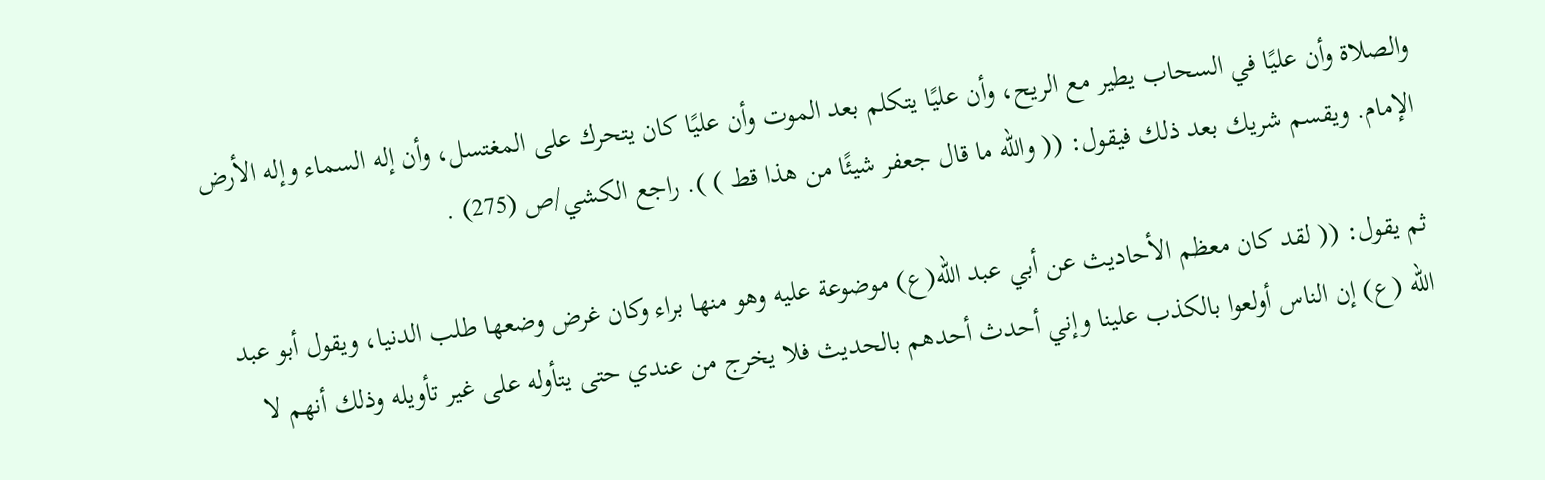والصلاة وأن عليًا في السحاب يطير مع الريح، وأن عليًا يتكلم بعد الموت وأن عليًا كان يتحرك على المغتسل، وأن إله السماء وإله الأرض الإمام. ويقسم شريك بعد ذلك فيقول: (( والله ما قال جعفر شيئًا من هذا قط ) ). راجع الكشي/ص (275) .

ثم يقول: (( لقد كان معظم الأحاديث عن أبي عبد الله(ع) موضوعة عليه وهو منها براء وكان غرض وضعها طلب الدنيا، ويقول أبو عبد الله (ع) إن الناس أولعوا بالكذب علينا وإني أحدث أحدهم بالحديث فلا يخرج من عندي حتى يتأوله على غير تأويله وذلك أنهم لا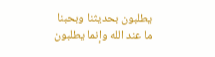يطلبون بحديثنا وبحبنا ما عند الله وإنما يطلبون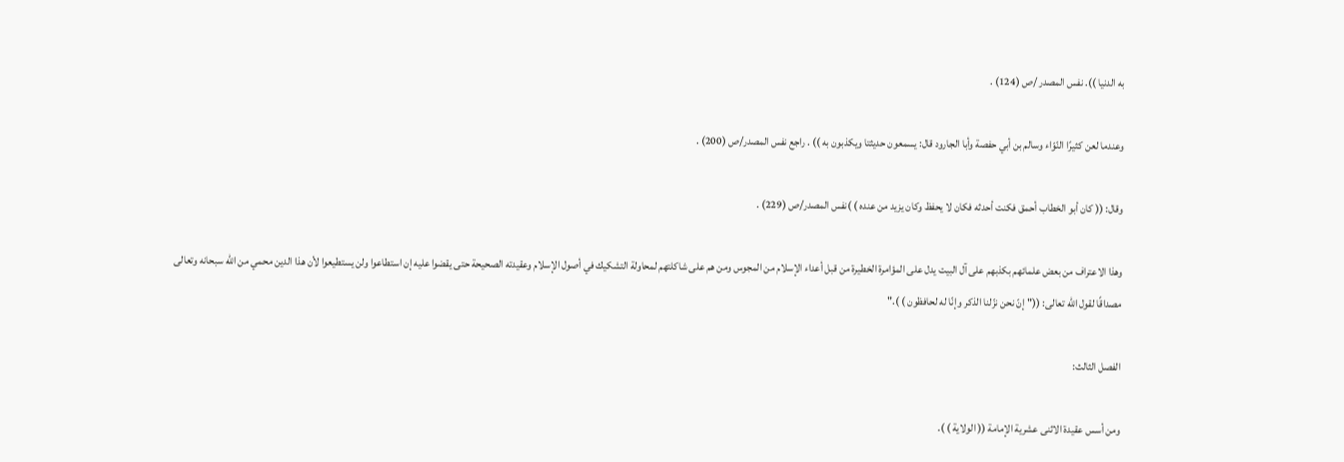به الدنيا )). نفس المصدر /ص (124) .

وعندما لعن كثيرًا النّوّاء وسالم بن أبي حفصة وأبا الجارود قال: يسمعون حديثتا ويكذبون به )) . راجع نفس المصدر/ص (200) .

وقال: (( كان أبو الخطاب أحمق فكنت أحدثه فكان لا يحفظ وكان يزيد من عنده ) )نفس المصدر/ص (229) .

وهذا الاعتراف من بعض علمائهم بكذبهم على آل البيت يدل على المؤامرة الخطيرة من قبل أعداء الإسلام من المجوس ومن هم على شاكلتهم لمحاولة التشكيك في أصول الإسلام وعقيدته الصحيحة حتى يقضوا عليه إن استطاعوا ولن يستطيعوا لأن هذا الدين محمي من الله سبحانه وتعالى مصداقًا لقول الله تعالى: (("إنّ نحن نزّلنا الذكر وإنّا له لحافظون ) )."

الفصل الثالث:

ومن أسس عقيدة الاثنى عشرية الإمامة (( الولاية ) ).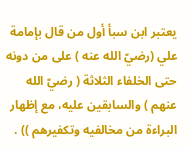يعتبر ابن سبأ أول من قال بإمامة علي (رضيّ الله عنه ) على من دونه حتى الخلفاء الثلاثة ( رضيّ الله عنهم ) والسابقين عليه، مع إظهار البراءة من مخالفيه وتكفيرهم )) .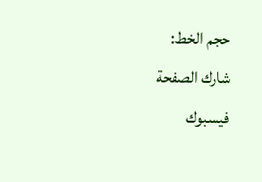حجم الخط:
شارك الصفحة
فيسبوك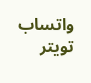واتساب تويتر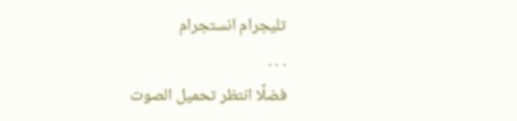تليجرام انستجرام
. . .
فضلًا انتظر تحميل الصوت